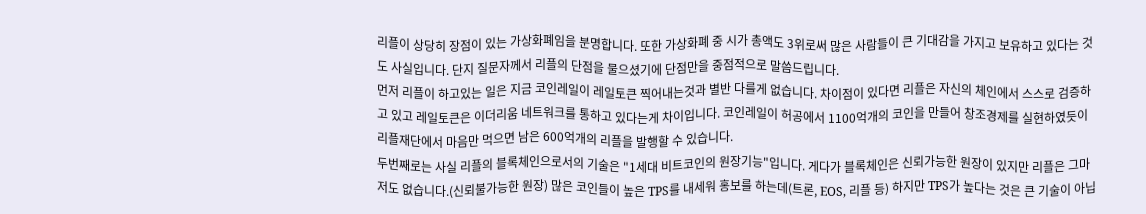리플이 상당히 장점이 있는 가상화폐임을 분명합니다. 또한 가상화폐 중 시가 총액도 3위로써 많은 사람들이 큰 기대감을 가지고 보유하고 있다는 것도 사실입니다. 단지 질문자께서 리플의 단점을 물으셨기에 단점만을 중점적으로 말씀드립니다.
먼저 리플이 하고있는 일은 지금 코인레일이 레일토큰 찍어내는것과 별반 다를게 없습니다. 차이점이 있다면 리플은 자신의 체인에서 스스로 검증하고 있고 레일토큰은 이더리움 네트워크를 통하고 있다는게 차이입니다. 코인레일이 허공에서 1100억개의 코인을 만들어 창조경제를 실현하였듯이 리플재단에서 마음만 먹으면 남은 600억개의 리플을 발행할 수 있습니다.
두번째로는 사실 리플의 블록체인으로서의 기술은 "1세대 비트코인의 원장기능"입니다. 게다가 블록체인은 신뢰가능한 원장이 있지만 리플은 그마저도 없습니다.(신뢰불가능한 원장) 많은 코인들이 높은 TPS를 내세워 홍보를 하는데(트론, EOS, 리플 등) 하지만 TPS가 높다는 것은 큰 기술이 아닙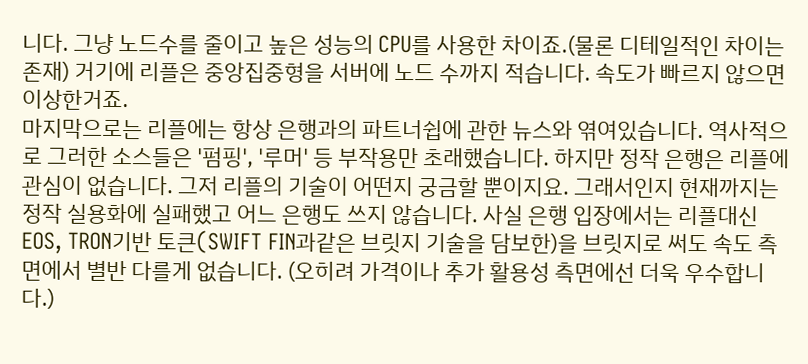니다. 그냥 노드수를 줄이고 높은 성능의 CPU를 사용한 차이죠.(물론 디테일적인 차이는 존재) 거기에 리플은 중앙집중형을 서버에 노드 수까지 적습니다. 속도가 빠르지 않으면 이상한거죠.
마지막으로는 리플에는 항상 은행과의 파트너쉽에 관한 뉴스와 엮여있습니다. 역사적으로 그러한 소스들은 '펌핑', '루머' 등 부작용만 초래했습니다. 하지만 정작 은행은 리플에 관심이 없습니다. 그저 리플의 기술이 어떤지 궁금할 뿐이지요. 그래서인지 현재까지는 정작 실용화에 실패했고 어느 은행도 쓰지 않습니다. 사실 은행 입장에서는 리플대신 EOS, TRON기반 토큰(SWIFT FIN과같은 브릿지 기술을 담보한)을 브릿지로 써도 속도 측면에서 별반 다를게 없습니다. (오히려 가격이나 추가 활용성 측면에선 더욱 우수합니다.)